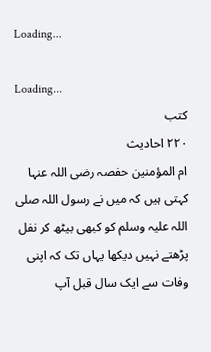Loading...

Loading...
کتب
۲۲۰ احادیث
ام المؤمنین حفصہ رضی اللہ عنہا کہتی ہیں کہ میں نے رسول اللہ صلی اللہ علیہ وسلم کو کبھی بیٹھ کر نفل پڑھتے نہیں دیکھا یہاں تک کہ اپنی وفات سے ایک سال قبل آپ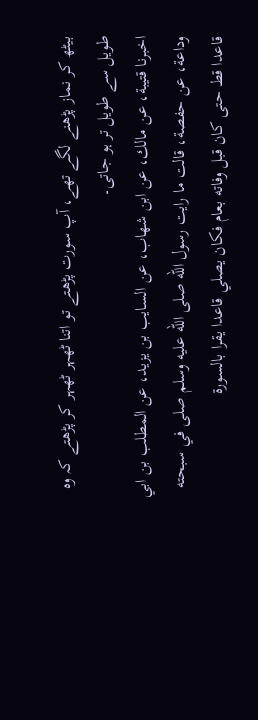بیٹھ کر نماز پڑھنے لگے تھے، آپ سورت پڑھتے تو اتنا ٹھہر ٹھہر کر پڑھتے کہ وہ طویل سے طویل تر ہو جاتی۔
اخبرنا قتيبة، عن مالك، عن ابن شهاب، عن السايب بن يزيد، عن المطلب بن ابي وداعة، عن حفصة، قالت ما رايت رسول الله صلى الله عليه وسلم صلى في سبحته قاعدا قط حتى كان قبل وفاته بعام فكان يصلي قاعدا يقرا بالسورة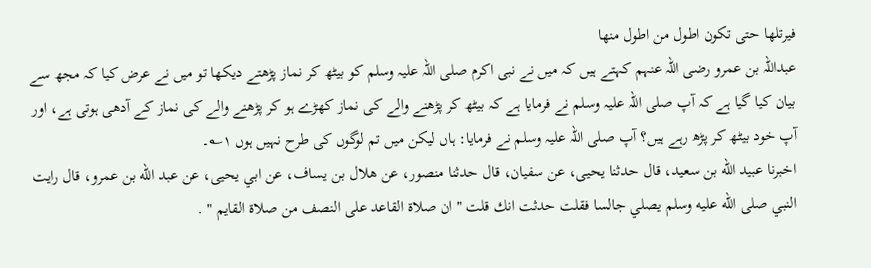فيرتلها حتى تكون اطول من اطول منها
عبداللہ بن عمرو رضی اللہ عنہم کہتے ہیں کہ میں نے نبی اکرم صلی اللہ علیہ وسلم کو بیٹھ کر نماز پڑھتے دیکھا تو میں نے عرض کیا کہ مجھ سے بیان کیا گیا ہے کہ آپ صلی اللہ علیہ وسلم نے فرمایا ہے کہ بیٹھ کر پڑھنے والے کی نماز کھڑے ہو کر پڑھنے والے کی نماز کے آدھی ہوتی ہے، اور آپ خود بیٹھ کر پڑھ رہے ہیں؟ آپ صلی اللہ علیہ وسلم نے فرمایا: ہاں لیکن میں تم لوگوں کی طرح نہیں ہوں ۱؎۔
اخبرنا عبيد الله بن سعيد، قال حدثنا يحيى، عن سفيان، قال حدثنا منصور، عن هلال بن يساف، عن ابي يحيى، عن عبد الله بن عمرو، قال رايت النبي صلى الله عليه وسلم يصلي جالسا فقلت حدثت انك قلت " ان صلاة القاعد على النصف من صلاة القايم " .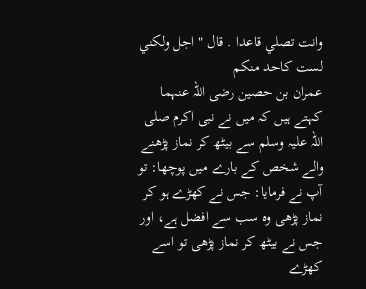وانت تصلي قاعدا . قال " اجل ولكني لست كاحد منكم
عمران بن حصین رضی اللہ عنہما کہتے ہیں کہ میں نے نبی اکرم صلی اللہ علیہ وسلم سے بیٹھ کر نماز پڑھنے والے شخص کے بارے میں پوچھا: تو آپ نے فرمایا: جس نے کھڑے ہو کر نماز پڑھی وہ سب سے افضل ہے، اور جس نے بیٹھ کر نماز پڑھی تو اسے کھڑے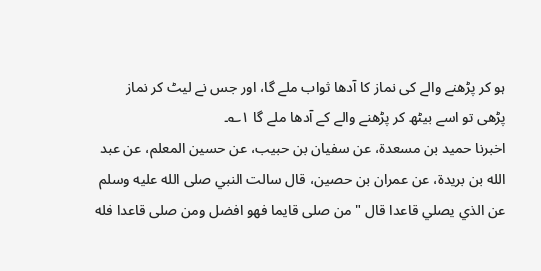ہو کر پڑھنے والے کی نماز کا آدھا ثواب ملے گا، اور جس نے لیٹ کر نماز پڑھی تو اسے بیٹھ کر پڑھنے والے کے آدھا ملے گا ۱؎۔
اخبرنا حميد بن مسعدة، عن سفيان بن حبيب، عن حسين المعلم، عن عبد الله بن بريدة، عن عمران بن حصين، قال سالت النبي صلى الله عليه وسلم عن الذي يصلي قاعدا قال " من صلى قايما فهو افضل ومن صلى قاعدا فله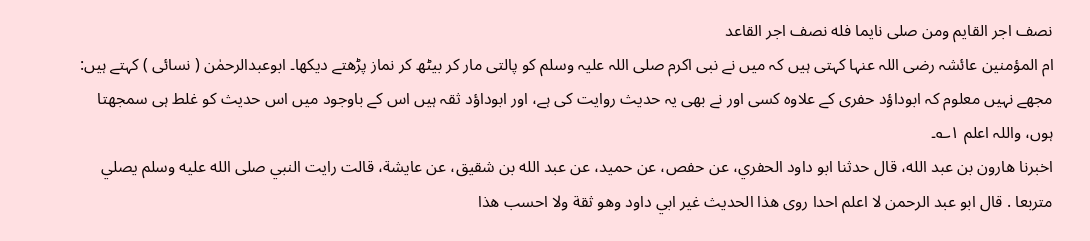نصف اجر القايم ومن صلى نايما فله نصف اجر القاعد
ام المؤمنین عائشہ رضی اللہ عنہا کہتی ہیں کہ میں نے نبی اکرم صلی اللہ علیہ وسلم کو پالتی مار کر بیٹھ کر نماز پڑھتے دیکھا۔ ابوعبدالرحمٰن ( نسائی ) کہتے ہیں: مجھے نہیں معلوم کہ ابوداؤد حفری کے علاوہ کسی اور نے بھی یہ حدیث روایت کی ہے، اور ابوداؤد ثقہ ہیں اس کے باوجود میں اس حدیث کو غلط ہی سمجھتا ہوں، واللہ اعلم ۱؎۔
اخبرنا هارون بن عبد الله، قال حدثنا ابو داود الحفري، عن حفص، عن حميد، عن عبد الله بن شقيق، عن عايشة، قالت رايت النبي صلى الله عليه وسلم يصلي متربعا . قال ابو عبد الرحمن لا اعلم احدا روى هذا الحديث غير ابي داود وهو ثقة ولا احسب هذا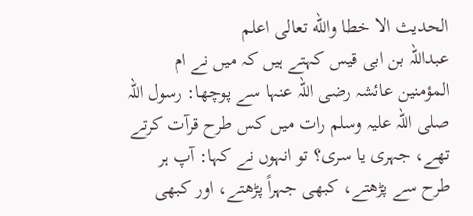الحديث الا خطا والله تعالى اعلم
عبداللہ بن ابی قیس کہتے ہیں کہ میں نے ام المؤمنین عائشہ رضی اللہ عنہا سے پوچھا: رسول اللہ صلی اللہ علیہ وسلم رات میں کس طرح قرآت کرتے تھے، جہری یا سری؟ تو انہوں نے کہا: آپ ہر طرح سے پڑھتے، کبھی جہراً پڑھتے، اور کبھی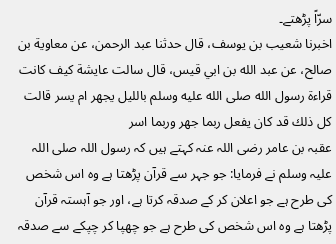سرّاً پڑھتے۔
اخبرنا شعيب بن يوسف، قال حدثنا عبد الرحمن، عن معاوية بن صالح، عن عبد الله بن ابي قيس، قال سالت عايشة كيف كانت قراءة رسول الله صلى الله عليه وسلم بالليل يجهر ام يسر قالت كل ذلك قد كان يفعل ربما جهر وربما اسر
عقبہ بن عامر رضی اللہ عنہ کہتے ہیں کہ رسول اللہ صلی اللہ علیہ وسلم نے فرمایا: جو جہر سے قرآن پڑھتا ہے وہ اس شخص کی طرح ہے جو اعلان کر کے صدقہ کرتا ہے، اور جو آہستہ قرآن پڑھتا ہے وہ اس شخص کی طرح ہے جو چھپا کر چپکے سے صدقہ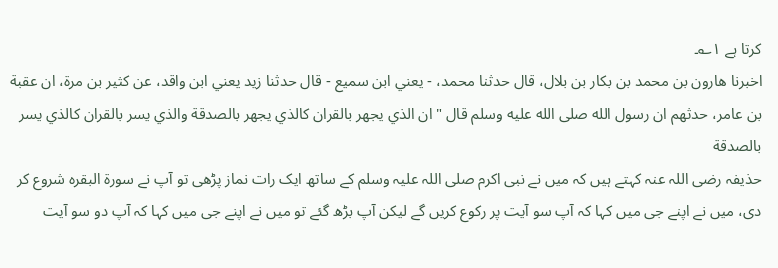کرتا ہے ۱؎۔
اخبرنا هارون بن محمد بن بكار بن بلال، قال حدثنا محمد، - يعني ابن سميع - قال حدثنا زيد يعني ابن واقد، عن كثير بن مرة، ان عقبة بن عامر، حدثهم ان رسول الله صلى الله عليه وسلم قال " ان الذي يجهر بالقران كالذي يجهر بالصدقة والذي يسر بالقران كالذي يسر بالصدقة
حذیفہ رضی اللہ عنہ کہتے ہیں کہ میں نے نبی اکرم صلی اللہ علیہ وسلم کے ساتھ ایک رات نماز پڑھی تو آپ نے سورۃ البقرہ شروع کر دی، میں نے اپنے جی میں کہا کہ آپ سو آیت پر رکوع کریں گے لیکن آپ بڑھ گئے تو میں نے اپنے جی میں کہا کہ آپ دو سو آیت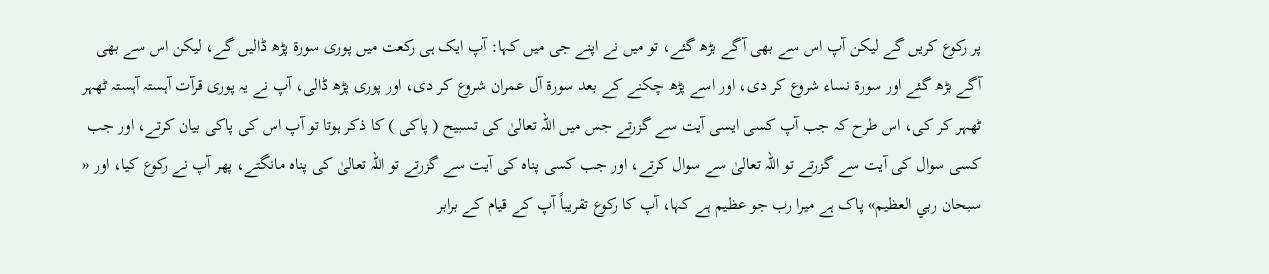پر رکوع کریں گے لیکن آپ اس سے بھی آگے بڑھ گئے، تو میں نے اپنے جی میں کہا: آپ ایک ہی رکعت میں پوری سورۃ پڑھ ڈالیں گے، لیکن اس سے بھی آگے بڑھ گئے اور سورۃ نساء شروع کر دی، اور اسے پڑھ چکنے کے بعد سورۃ آل عمران شروع کر دی، اور پوری پڑھ ڈالی، آپ نے یہ پوری قرآت آہستہ آہستہ ٹھہر ٹھہر کر کی، اس طرح کہ جب آپ کسی ایسی آیت سے گزرتے جس میں اللہ تعالیٰ کی تسبیح ( پاکی ) کا ذکر ہوتا تو آپ اس کی پاکی بیان کرتے، اور جب کسی سوال کی آیت سے گزرتے تو اللہ تعالیٰ سے سوال کرتے، اور جب کسی پناہ کی آیت سے گزرتے تو اللہ تعالیٰ کی پناہ مانگتے، پھر آپ نے رکوع کیا، اور « سبحان ربي العظيم» پاک ہے میرا رب جو عظیم ہے کہا، آپ کا رکوع تقریباً آپ کے قیام کے برابر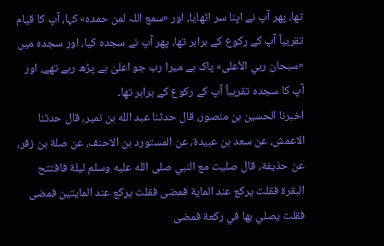تھا، پھر آپ نے اپنا سر اٹھایا، اور «سمع اللہ لمن حمده» کہا، آپ کا قیام تقریباً آپ کے رکوع کے برابر تھا، پھر آپ نے سجدہ کیا، اور سجدہ میں «سبحان ربي الأعلى» پاک ہے میرا رب جو اعلیٰ ہے پڑھ رہے تھے، اور آپ کا سجدہ تقریباً آپ کے رکوع کے برابر تھا۔
اخبرنا الحسين بن منصور، قال حدثنا عبد الله بن نمير، قال حدثنا الاعمش، عن سعد بن عبيدة، عن المستورد بن الاحنف، عن صلة بن زفر، عن حذيفة، قال صليت مع النبي صلى الله عليه وسلم ليلة فافتتح البقرة فقلت يركع عند الماية فمضى فقلت يركع عند المايتين فمضى فقلت يصلي بها في ركعة فمضى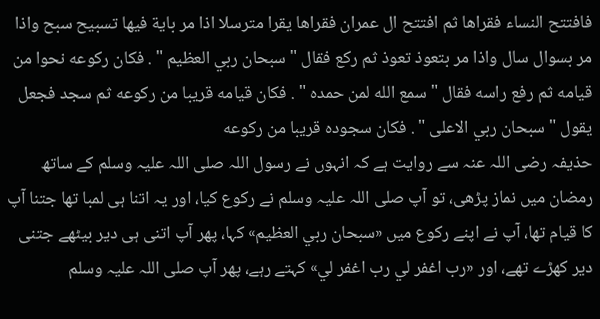فافتتح النساء فقراها ثم افتتح ال عمران فقراها يقرا مترسلا اذا مر باية فيها تسبيح سبح واذا مر بسوال سال واذا مر بتعوذ تعوذ ثم ركع فقال " سبحان ربي العظيم " . فكان ركوعه نحوا من قيامه ثم رفع راسه فقال " سمع الله لمن حمده " . فكان قيامه قريبا من ركوعه ثم سجد فجعل يقول " سبحان ربي الاعلى " . فكان سجوده قريبا من ركوعه
حذیفہ رضی اللہ عنہ سے روایت ہے کہ انہوں نے رسول اللہ صلی اللہ علیہ وسلم کے ساتھ رمضان میں نماز پڑھی، تو آپ صلی اللہ علیہ وسلم نے رکوع کیا، اور یہ اتنا ہی لمبا تھا جتنا آپ کا قیام تھا، آپ نے اپنے رکوع میں «سبحان ربي العظيم» کہا، پھر آپ اتنی ہی دیر بیٹھے جتنی دیر کھڑے تھے، اور «رب اغفر لي رب اغفر لي» کہتے رہے، پھر آپ صلی اللہ علیہ وسلم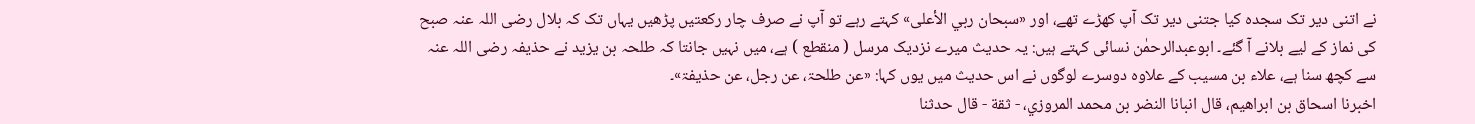نے اتنی دیر تک سجدہ کیا جتنی دیر تک آپ کھڑے تھے، اور «سبحان ربي الأعلى» کہتے رہے تو آپ نے صرف چار رکعتیں پڑھیں یہاں تک کہ بلال رضی اللہ عنہ صبح کی نماز کے لیے بلانے آ گئے۔ ابوعبدالرحمٰن نسائی کہتے ہیں: یہ حدیث میرے نزدیک مرسل ( منقطع ) ہے، میں نہیں جانتا کہ طلحہ بن یزید نے حذیفہ رضی اللہ عنہ سے کچھ سنا ہے، علاء بن مسیب کے علاوہ دوسرے لوگوں نے اس حدیث میں یوں کہا: «عن طلحۃ، عن رجل، عن حذیفۃ»۔
اخبرنا اسحاق بن ابراهيم، قال انبانا النضر بن محمد المروزي، - ثقة - قال حدثنا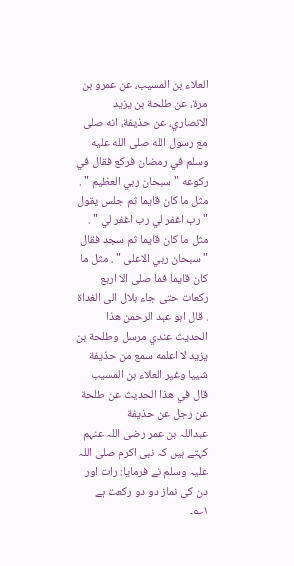العلاء بن المسيب، عن عمرو بن مرة، عن طلحة بن يزيد الانصاري، عن حذيفة، انه صلى مع رسول الله صلى الله عليه وسلم في رمضان فركع فقال في ركوعه " سبحان ربي العظيم " . مثل ما كان قايما ثم جلس يقول " رب اغفر لي رب اغفر لي " . مثل ما كان قايما ثم سجد فقال " سبحان ربي الاعلى " . مثل ما كان قايما فما صلى الا اربع ركعات حتى جاء بلال الى الغداة . قال ابو عبد الرحمن هذا الحديث عندي مرسل وطلحة بن يزيد لا اعلمه سمع من حذيفة شييا وغير العلاء بن المسيب قال في هذا الحديث عن طلحة عن رجل عن حذيفة
عبداللہ بن عمر رضی اللہ عنہم کہتے ہیں کہ نبی اکرم صلی اللہ علیہ وسلم نے فرمایا: رات اور دن کی نماز دو دو رکعت ہے ۱؎۔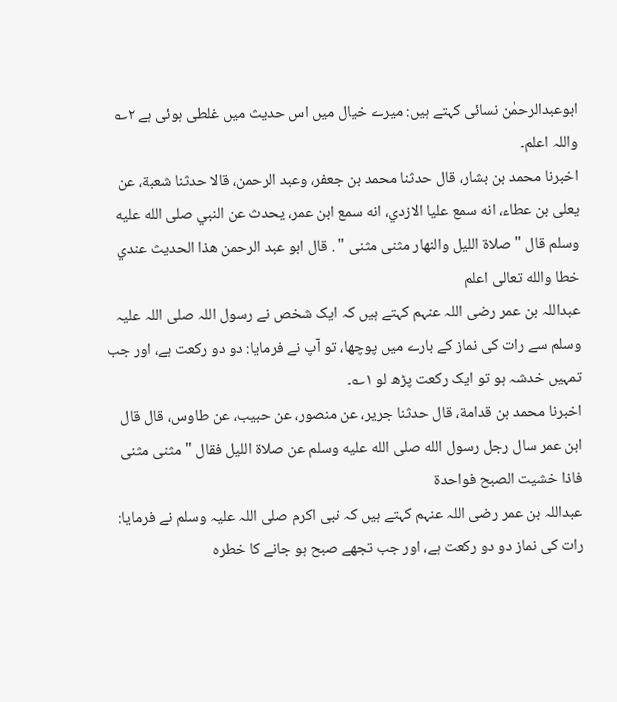ابوعبدالرحمٰن نسائی کہتے ہیں: میرے خیال میں اس حدیث میں غلطی ہوئی ہے ۲؎ واللہ اعلم۔
اخبرنا محمد بن بشار، قال حدثنا محمد بن جعفر، وعبد الرحمن، قالا حدثنا شعبة، عن يعلى بن عطاء، انه سمع عليا الازدي، انه سمع ابن عمر، يحدث عن النبي صلى الله عليه وسلم قال " صلاة الليل والنهار مثنى مثنى " . قال ابو عبد الرحمن هذا الحديث عندي خطا والله تعالى اعلم
عبداللہ بن عمر رضی اللہ عنہم کہتے ہیں کہ ایک شخص نے رسول اللہ صلی اللہ علیہ وسلم سے رات کی نماز کے بارے میں پوچھا، تو آپ نے فرمایا: دو دو رکعت ہے، اور جب تمہیں خدشہ ہو تو ایک رکعت پڑھ لو ۱؎۔
اخبرنا محمد بن قدامة، قال حدثنا جرير، عن منصور، عن حبيب، عن طاوس، قال قال ابن عمر سال رجل رسول الله صلى الله عليه وسلم عن صلاة الليل فقال " مثنى مثنى فاذا خشيت الصبح فواحدة
عبداللہ بن عمر رضی اللہ عنہم کہتے ہیں کہ نبی اکرم صلی اللہ علیہ وسلم نے فرمایا: رات کی نماز دو دو رکعت ہے، اور جب تجھے صبح ہو جانے کا خطرہ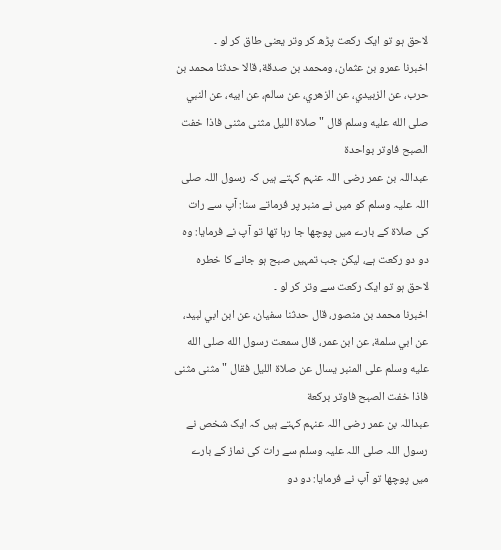لاحق ہو تو ایک رکعت پڑھ کر وتر یعنی طاق کر لو ۔
اخبرنا عمرو بن عثمان، ومحمد بن صدقة، قالا حدثنا محمد بن حرب، عن الزبيدي، عن الزهري، عن سالم، عن ابيه، عن النبي صلى الله عليه وسلم قال " صلاة الليل مثنى مثنى فاذا خفت الصبح فاوتر بواحدة
عبداللہ بن عمر رضی اللہ عنہم کہتے ہیں کہ رسول اللہ صلی اللہ علیہ وسلم کو میں نے منبر پر فرماتے سنا: آپ سے رات کی صلاۃ کے بارے میں پوچھا جا رہا تھا تو آپ نے فرمایا: وہ دو دو رکعت ہے، لیکن جب تمہیں صبح ہو جانے کا خطرہ لاحق ہو تو ایک رکعت سے وتر کر لو ۔
اخبرنا محمد بن منصور، قال حدثنا سفيان، عن ابن ابي لبيد، عن ابي سلمة، عن ابن عمر، قال سمعت رسول الله صلى الله عليه وسلم على المنبر يسال عن صلاة الليل فقال " مثنى مثنى فاذا خفت الصبح فاوتر بركعة
عبداللہ بن عمر رضی اللہ عنہم کہتے ہیں کہ ایک شخص نے رسول اللہ صلی اللہ علیہ وسلم سے رات کی نماز کے بارے میں پوچھا تو آپ نے فرمایا: دو دو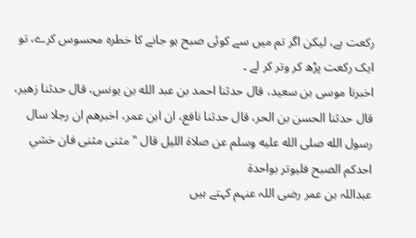رکعت ہے، لیکن اگر تم میں سے کوئی صبح ہو جانے کا خطرہ محسوس کرے، تو ایک رکعت پڑھ کر وتر کر لے ۔
اخبرنا موسى بن سعيد، قال حدثنا احمد بن عبد الله بن يونس، قال حدثنا زهير، قال حدثنا الحسن بن الحر، قال حدثنا نافع، ان ابن عمر، اخبرهم ان رجلا سال رسول الله صلى الله عليه وسلم عن صلاة الليل قال " مثنى مثنى فان خشي احدكم الصبح فليوتر بواحدة
عبداللہ بن عمر رضی اللہ عنہم کہتے ہیں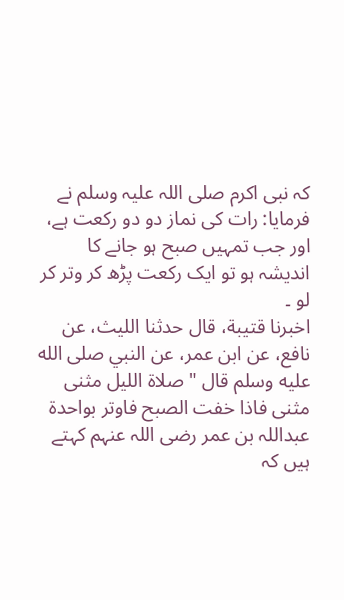کہ نبی اکرم صلی اللہ علیہ وسلم نے فرمایا: رات کی نماز دو دو رکعت ہے، اور جب تمہیں صبح ہو جانے کا اندیشہ ہو تو ایک رکعت پڑھ کر وتر کر لو ۔
اخبرنا قتيبة، قال حدثنا الليث، عن نافع، عن ابن عمر، عن النبي صلى الله عليه وسلم قال " صلاة الليل مثنى مثنى فاذا خفت الصبح فاوتر بواحدة
عبداللہ بن عمر رضی اللہ عنہم کہتے ہیں کہ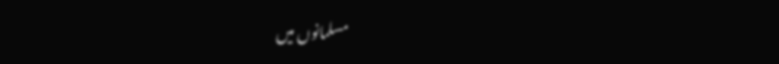مسلمانوں میں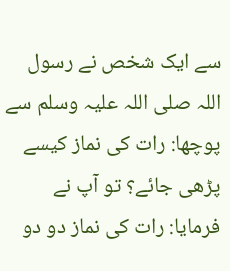سے ایک شخص نے رسول اللہ صلی اللہ علیہ وسلم سے پوچھا: رات کی نماز کیسے پڑھی جائے؟ تو آپ نے فرمایا: رات کی نماز دو دو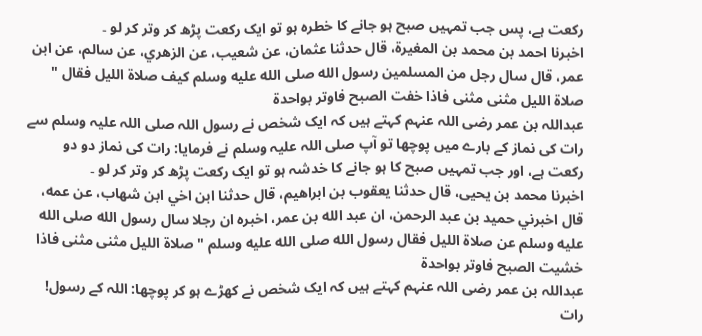رکعت ہے، پس جب تمہیں صبح ہو جانے کا خطرہ ہو تو ایک رکعت پڑھ کر وتر کر لو ۔
اخبرنا احمد بن محمد بن المغيرة، قال حدثنا عثمان، عن شعيب، عن الزهري، عن سالم، عن ابن عمر، قال سال رجل من المسلمين رسول الله صلى الله عليه وسلم كيف صلاة الليل فقال " صلاة الليل مثنى مثنى فاذا خفت الصبح فاوتر بواحدة
عبداللہ بن عمر رضی اللہ عنہم کہتے ہیں کہ ایک شخص نے رسول اللہ صلی اللہ علیہ وسلم سے رات کی نماز کے بارے میں پوچھا تو آپ صلی اللہ علیہ وسلم نے فرمایا: رات کی نماز دو دو رکعت ہے، اور جب تمہیں صبح کا ہو جانے کا خدشہ ہو تو ایک رکعت پڑھ کر وتر کر لو ۔
اخبرنا محمد بن يحيى، قال حدثنا يعقوب بن ابراهيم، قال حدثنا ابن اخي ابن شهاب، عن عمه، قال اخبرني حميد بن عبد الرحمن، ان عبد الله بن عمر، اخبره ان رجلا سال رسول الله صلى الله عليه وسلم عن صلاة الليل فقال رسول الله صلى الله عليه وسلم " صلاة الليل مثنى مثنى فاذا خشيت الصبح فاوتر بواحدة
عبداللہ بن عمر رضی اللہ عنہم کہتے ہیں کہ ایک شخص نے کھڑے ہو کر پوچھا: اللہ کے رسول! رات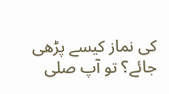کی نماز کیسے پڑھی جائے؟ تو آپ صلی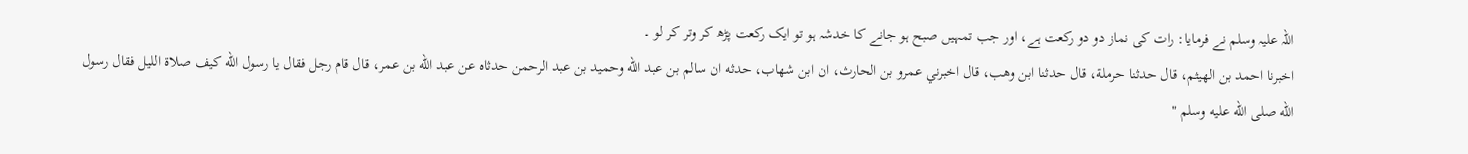اللہ علیہ وسلم نے فرمایا: رات کی نماز دو دو رکعت ہے، اور جب تمہیں صبح ہو جانے کا خدشہ ہو تو ایک رکعت پڑھ کر وتر کر لو ۔
اخبرنا احمد بن الهيثم، قال حدثنا حرملة، قال حدثنا ابن وهب، قال اخبرني عمرو بن الحارث، ان ابن شهاب، حدثه ان سالم بن عبد الله وحميد بن عبد الرحمن حدثاه عن عبد الله بن عمر، قال قام رجل فقال يا رسول الله كيف صلاة الليل فقال رسول الله صلى الله عليه وسلم "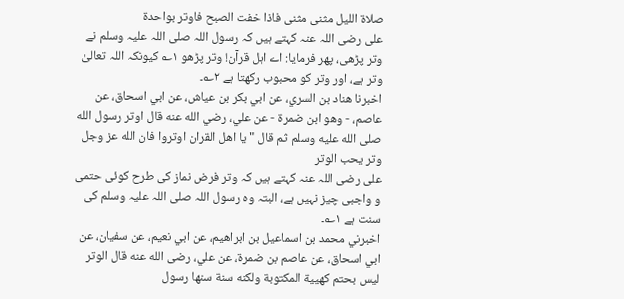صلاة الليل مثنى مثنى فاذا خفت الصبح فاوتر بواحدة
علی رضی اللہ عنہ کہتے ہیں کہ رسول اللہ صلی اللہ علیہ وسلم نے وتر پڑھی، پھر فرمایا: اے اہل قرآن! وتر پڑھو ۱؎ کیونکہ اللہ تعالیٰ وتر ہے، اور وتر کو محبوب رکھتا ہے ۲؎۔
اخبرنا هناد بن السري، عن ابي بكر بن عياش، عن ابي اسحاق، عن عاصم، - وهو ابن ضمرة - عن علي، رضي الله عنه قال اوتر رسول الله صلى الله عليه وسلم ثم قال " يا اهل القران اوتروا فان الله عز وجل وتر يحب الوتر
علی رضی اللہ عنہ کہتے ہیں کہ وتر فرض نماز کی طرح کوئی حتمی و واجبی چیز نہیں ہے، البتہ وہ رسول اللہ صلی اللہ علیہ وسلم کی سنت ہے ۱؎۔
اخبرني محمد بن اسماعيل بن ابراهيم، عن ابي نعيم، عن سفيان، عن ابي اسحاق، عن عاصم بن ضمرة، عن علي، رضى الله عنه قال الوتر ليس بحتم كهيية المكتوبة ولكنه سنة سنها رسول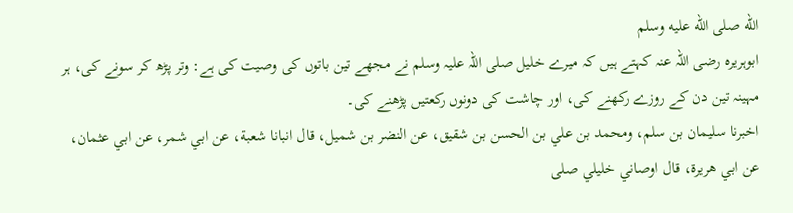الله صلى الله عليه وسلم
ابوہریرہ رضی اللہ عنہ کہتے ہیں کہ میرے خلیل صلی اللہ علیہ وسلم نے مجھے تین باتوں کی وصیت کی ہے: وتر پڑھ کر سونے کی، ہر مہینہ تین دن کے روزے رکھنے کی، اور چاشت کی دونوں رکعتیں پڑھنے کی۔
اخبرنا سليمان بن سلم، ومحمد بن علي بن الحسن بن شقيق، عن النضر بن شميل، قال انبانا شعبة، عن ابي شمر، عن ابي عثمان، عن ابي هريرة، قال اوصاني خليلي صلى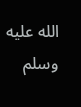الله عليه وسلم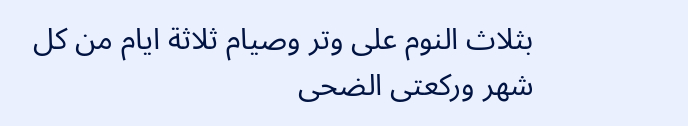بثلاث النوم على وتر وصيام ثلاثة ايام من كل شهر وركعتى الضحى